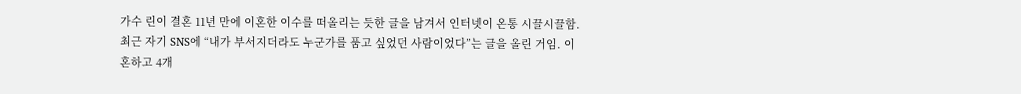가수 린이 결혼 11년 만에 이혼한 이수를 떠올리는 듯한 글을 남겨서 인터넷이 온통 시끌시끌함.
최근 자기 SNS에 “내가 부서지더라도 누군가를 품고 싶었던 사람이었다”는 글을 올린 거임. 이혼하고 4개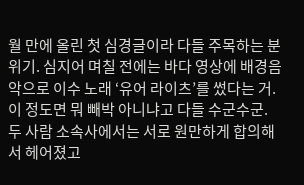월 만에 올린 첫 심경글이라 다들 주목하는 분위기. 심지어 며칠 전에는 바다 영상에 배경음악으로 이수 노래 ‘유어 라이츠’를 썼다는 거. 이 정도면 뭐 빼박 아니냐고 다들 수군수군.
두 사람 소속사에서는 서로 원만하게 합의해서 헤어졌고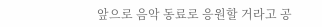앞으로 음악 동료로 응원할 거라고 공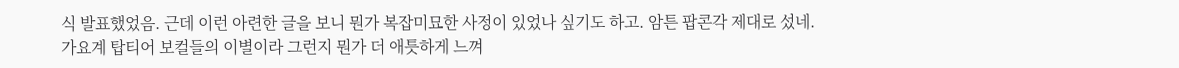식 발표했었음. 근데 이런 아련한 글을 보니 뭔가 복잡미묘한 사정이 있었나 싶기도 하고. 암튼 팝콘각 제대로 섰네.
가요계 탑티어 보컬들의 이별이라 그런지 뭔가 더 애틋하게 느껴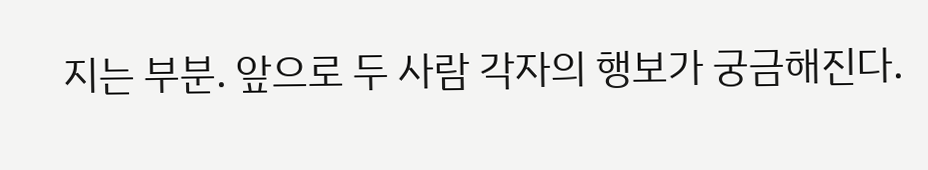지는 부분. 앞으로 두 사람 각자의 행보가 궁금해진다.